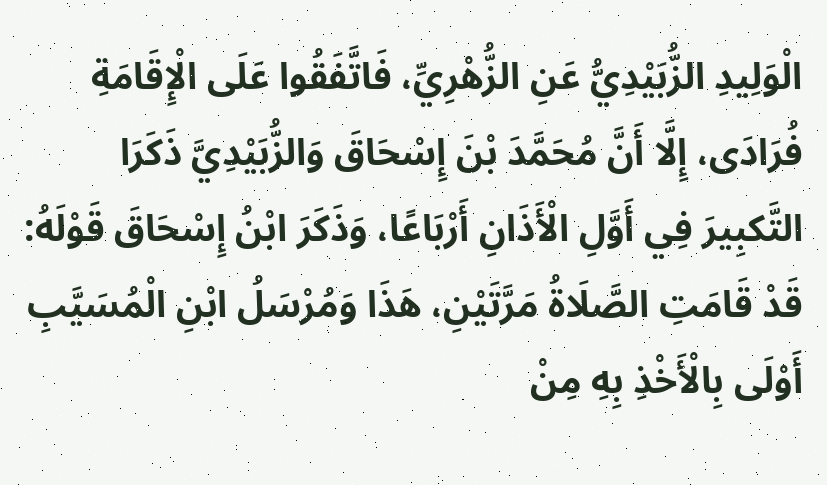الْوَلِيدِ الزُّبَيْدِيُّ عَنِ الزُّهْرِيِّ، فَاتَّفَقُوا عَلَى الْإِقَامَةِ فُرَادَى، إِلَّا أَنَّ مُحَمَّدَ بْنَ إِسْحَاقَ وَالزُّبَيْدِيَّ ذَكَرَا التَّكبِيرَ فِي أَوَّلِ الْأَذَانِ أَرْبَاعًا، وَذَكَرَ ابْنُ إِسْحَاقَ قَوْلَهُ: قَدْ قَامَتِ الصَّلَاةُ مَرَّتَيْنِ، هَذَا وَمُرْسَلُ ابْنِ الْمُسَيَّبِ أَوْلَى بِالْأَخْذِ بِهِ مِنْ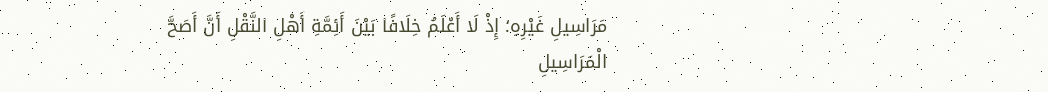مَرَاسِيلِ غَيْرِهِ؛ إِذْ لَا أَعْلَمُ خِلَافًا بَيْنَ أَئِمَّةِ أَهْلِ النَّقْلِ أَنَّ أَصَحَّ الْمَرَاسِيلِ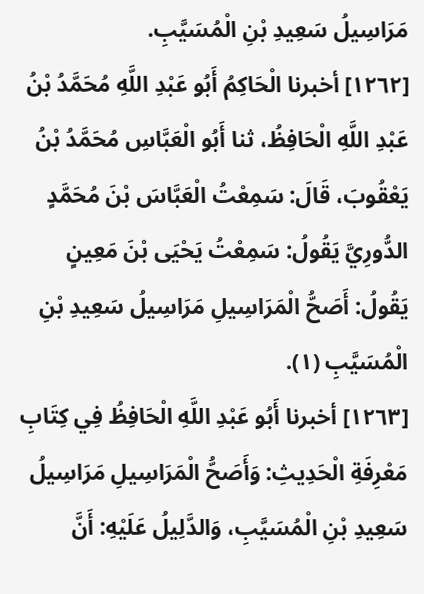مَرَاسِيلُ سَعِيدِ بْنِ الْمُسَيَّبِ.
[١٢٦٢] أخبرنا الْحَاكِمُ أَبُو عَبْدِ اللَّهِ مُحَمَّدُ بْنُ عَبْدِ اللَّهِ الْحَافِظُ، ثنا أَبُو الْعَبَّاسِ مُحَمَّدُ بْنُ يَعْقُوبَ، قَالَ: سَمِعْتُ الْعَبَّاسَ بْنَ مُحَمَّدٍ الدُّورِيَّ يَقُولُ: سَمِعْتُ يَحْيَى بْنَ مَعِينٍ يَقُولُ: أَصَحُّ الْمَرَاسِيلِ مَرَاسِيلُ سَعِيدِ بْنِ الْمُسَيَّبِ (١).
[١٢٦٣] أخبرنا أَبُو عَبْدِ اللَّهِ الْحَافِظُ فِي كِتَابِ مَعْرِفَةِ الْحَدِيثِ: وَأَصَحُّ الْمَرَاسِيلِ مَرَاسِيلُ سَعِيدِ بْنِ الْمُسَيَّبِ، وَالدَّلِيلُ عَلَيْهِ: أَنَّ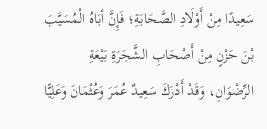سَعِيدًا مِنْ أَوْلَادِ الصَّحَابَةِ؛ فَإِنَّ أبَاهُ الْمُسَيَّبَ بْنَ حَزْنٍ مِنْ أَصْحَابِ الشَّجَرَةِ بَيْعَةِ الرِّضْوَانِ، وَقَدْ أَدْرَكَ سَعِيدٌ عُمَرَ وَعُثْمَانَ وَعَلِيًّا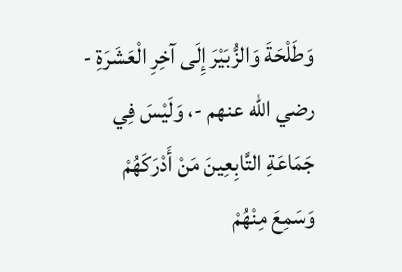وَطَلْحَةَ وَالزُّبَيْرَ إِلَى آخِرِ الْعَشَرَةِ - رضي الله عنهم -، وَلَيْسَ فِي جَمَاعَةِ التَّابِعِينَ مَنْ أَدْرَكَهُمْ وَسَمِعَ مِنْهُمْ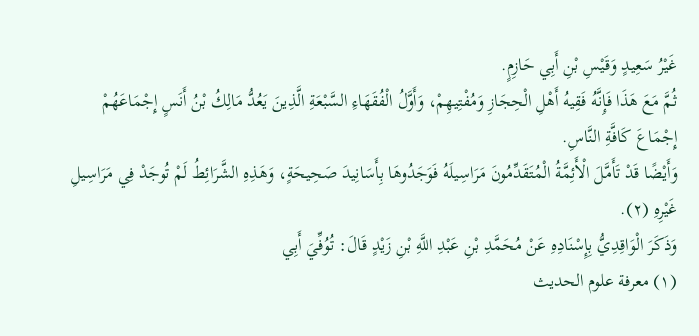غَيْرُ سَعِيدٍ وَقَيْسِ بْنِ أَبِي حَازِمٍ.
ثُمَّ مَعَ هَذَا فَإِنَّهُ فَقِيهُ أَهْلِ الْحِجَازِ وَمُفْتِيهِمْ، وَأَوَّلُ الْفُقَهَاءِ السَّبْعَةِ الَّذِينَ يَعُدُّ مَالِكُ بْنُ أَنَسٍ إِجْمَاعَهُمْ إِجْمَاعَ كَافَّةِ النَّاسِ.
وَأَيْضًا قَدْ تَأَمَّلَ الْأَئِمَّةُ الْمُتَقَدِّمُونَ مَرَاسِيلَهُ فَوَجَدُوهَا بِأَسَانِيدَ صَحِيحَةٍ، وَهَذِهِ الشَّرَائِطُ لَمْ تُوجَدْ فِي مَرَاسِيلِ غَيْرِهِ (٢).
وَذَكَرَ الْوَاقِدِيُّ بِإِسْنَادِهِ عَنْ مُحَمَّدِ بْنِ عَبْدِ اللَّهِ بْنِ زَيْدٍ قَالَ: تُوُفِّيَ أَبِي
(١) معرفة علوم الحديث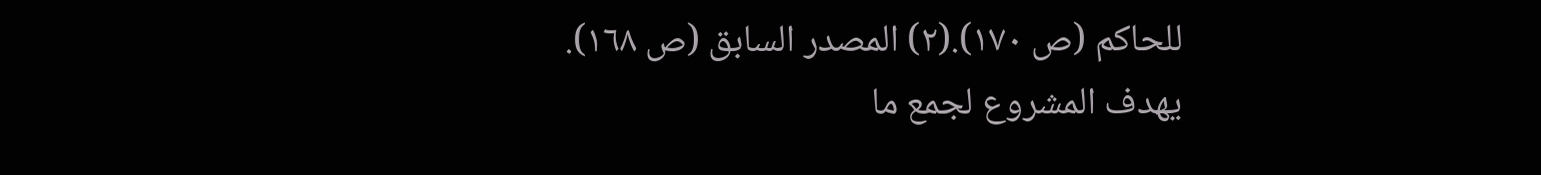للحاكم (ص ١٧٠).(٢) المصدر السابق (ص ١٦٨).
يهدف المشروع لجمع ما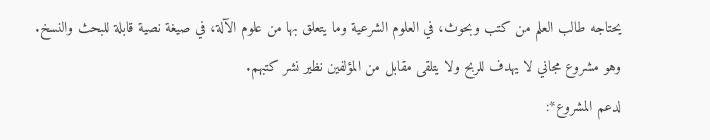يحتاجه طالب العلم من كتب وبحوث، في العلوم الشرعية وما يتعلق بها من علوم الآلة، في صيغة نصية قابلة للبحث والنسخ.
وهو مشروع مجاني لا يهدف للربح ولا يتلقى مقابل من المؤلفين نظير نشر كتبهم.
لدعم المشروع*: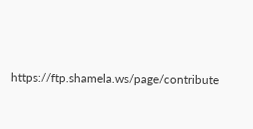https://ftp.shamela.ws/page/contribute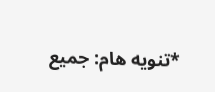*تنويه هام: جميع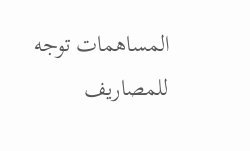المساهمات توجه للمصاريف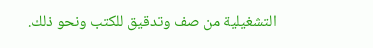التشغيلية من صف وتدقيق للكتب ونحو ذلك.